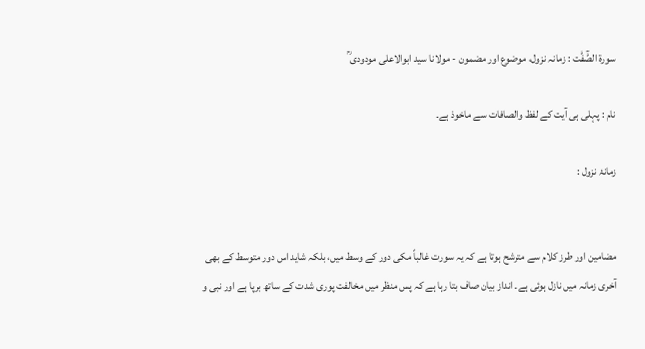سورة الصّٰٓفّٰت : زمانہ نزول، موضوع اور مضمون - مولانا سید ابوالاعلی مودودی ؒ

نام : پہلی ہی آیت کے لفظ والصافات سے ماخوذ ہے۔

زمانۂ نزول :


مضامین اور طرز کلام سے مترشح ہوتا ہے کہ یہ سورت غالباً مکی دور کے وسط میں، بلکہ شاید اس دور متوسط کے بھی آخری زمانہ میں نازل ہوئی ہے۔ انداز بیان صاف بتا رہا ہے کہ پس منظر میں مخالفت پوری شدت کے ساتھ برپا ہے اور نبی و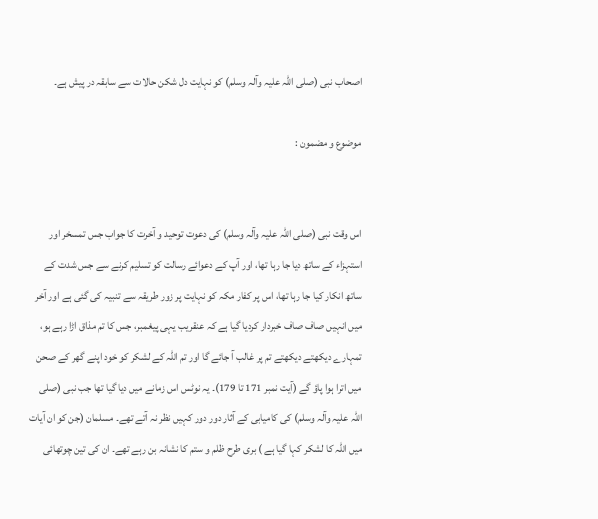اصحاب نبی (صلی اللہ علیہ وآلہ وسلم) کو نہایت دل شکن حالات سے سابقہ در پیش ہے۔

موضوع و مضمون :


اس وقت نبی (صلی اللہ علیہ وآلہ وسلم) کی دعوت توحید و آخرت کا جواب جس تمسخر اور استہزاء کے ساتھ دیا جا رہا تھا، اور آپ کے دعوائے رسالت کو تسلیم کرنے سے جس شدت کے ساتھ انکار کیا جا رہا تھا، اس پر کفار مکہ کو نہایت پر زور طریقہ سے تنبیہ کی گئی ہے اور آخر میں انہیں صاف صاف خبردار کردیا گیا ہے کہ عنقریب یہی پیغمبر، جس کا تم مذاق اڑا رہے ہو، تمہارے دیکھتے دیکھتے تم پر غالب آ جائے گا اور تم اللہ کے لشکر کو خود اپنے گھر کے صحن میں اترا ہوا پاؤ گے (آیت نمبر 171 تا 179)۔ یہ نوٹس اس زمانے میں دیا گیا تھا جب نبی (صلی اللہ علیہ وآلہ وسلم) کی کامیابی کے آثار دور دور کہیں نظر نہ آتے تھے۔ مسلمان (جن کو ان آیات میں اللہ کا لشکر کہا گیا ہے ) بری طرح ظلم و ستم کا نشانہ بن رہے تھے۔ ان کی تین چوتھائی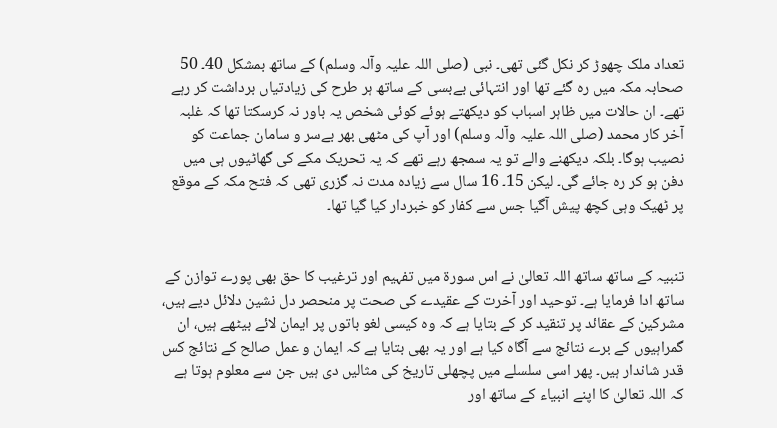تعداد ملک چھوڑ کر نکل گئی تھی۔ نبی (صلی اللہ علیہ وآلہ وسلم) کے ساتھ بمشکل 40۔ 50 صحابہ مکہ میں رہ گئے تھا اور انتہائی بےبسی کے ساتھ ہر طرح کی زیادتیاں برداشت کر رہے تھے۔ ان حالات میں ظاہر اسباب کو دیکھتے ہوئے کوئی شخص یہ باور نہ کرسکتا تھا کہ غلبہ آخر کار محمد (صلی اللہ علیہ وآلہ وسلم) اور آپ کی مٹھی بھر بےسر و سامان جماعت کو نصیب ہوگا۔ بلکہ دیکھنے والے تو یہ سمجھ رہے تھے کہ یہ تحریک مکے کی گھاٹیوں ہی میں دفن ہو کر رہ جائے گی۔ لیکن 15۔ 16 سال سے زیادہ مدت نہ گزری تھی کہ فتح مکہ کے موقع پر ٹھیک وہی کچھ پیش آگیا جس سے کفار کو خبردار کیا گیا تھا۔


تنبیہ کے ساتھ ساتھ اللہ تعالیٰ نے اس سورۃ میں تفہیم اور ترغیب کا حق بھی پورے توازن کے ساتھ ادا فرمایا ہے۔ توحید اور آخرت کے عقیدے کی صحت پر منحصر دل نشین دلائل دیے ہیں، مشرکین کے عقائد پر تنقید کر کے بتایا ہے کہ وہ کیسی لغو باتوں پر ایمان لائے بیٹھے ہیں، ان گمراہیوں کے برے نتائج سے آگاہ کیا ہے اور یہ بھی بتایا ہے کہ ایمان و عمل صالح کے نتائج کس قدر شاندار ہیں۔ پھر اسی سلسلے میں پچھلی تاریخ کی مثالیں دی ہیں جن سے معلوم ہوتا ہے کہ اللہ تعالیٰ کا اپنے انبیاء کے ساتھ اور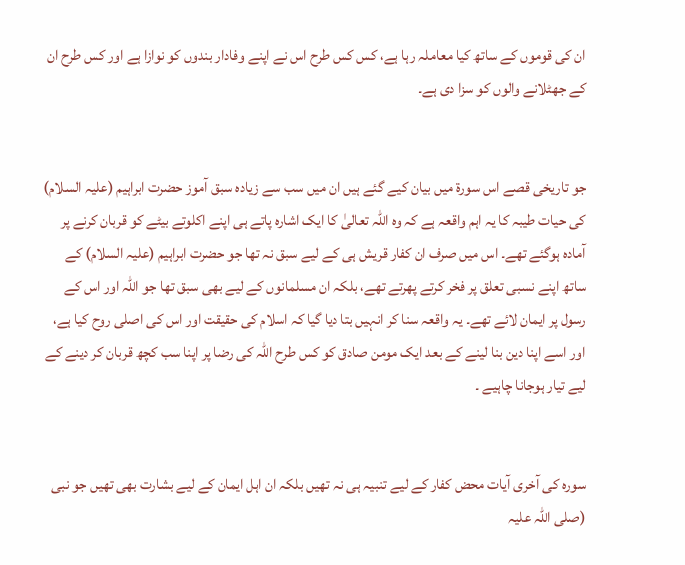ان کی قوموں کے ساتھ کیا معاملہ رہا ہے، کس کس طرح اس نے اپنے وفادار بندوں کو نوازا ہے اور کس طرح ان کے جھٹلانے والوں کو سزا دی ہے۔


جو تاریخی قصے اس سورۃ میں بیان کیے گئے ہیں ان میں سب سے زیادہ سبق آموز حضرت ابراہیم (علیہ السلام) کی حیات طیبہ کا یہ اہم واقعہ ہے کہ وہ اللہ تعالیٰ کا ایک اشارہ پاتے ہی اپنے اکلوتے بیٹے کو قربان کرنے پر آمادہ ہوگئے تھے۔ اس میں صرف ان کفار قریش ہی کے لیے سبق نہ تھا جو حضرت ابراہیم (علیہ السلام) کے ساتھ اپنے نسبی تعلق پر فخر کرتے پھرتے تھے، بلکہ ان مسلمانوں کے لیے بھی سبق تھا جو اللہ اور اس کے رسول پر ایمان لائے تھے۔ یہ واقعہ سنا کر انہیں بتا دیا گیا کہ اسلام کی حقیقت اور اس کی اصلی روح کیا ہے، اور اسے اپنا دین بنا لینے کے بعد ایک مومن صادق کو کس طرح اللہ کی رضا پر اپنا سب کچھ قربان کر دینے کے لیے تیار ہوجانا چاہیے ۔


سورہ کی آخری آیات محض کفار کے لیے تنبیہ ہی نہ تھیں بلکہ ان اہل ایمان کے لیے بشارت بھی تھیں جو نبی (صلی اللہ علیہ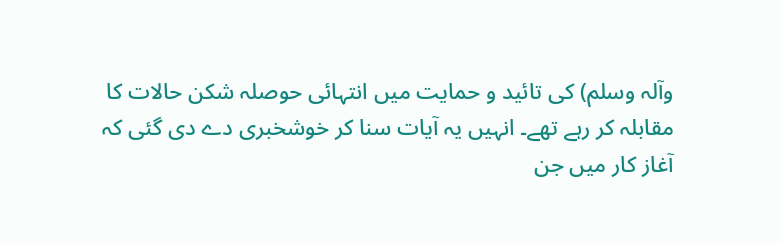وآلہ وسلم) کی تائید و حمایت میں انتہائی حوصلہ شکن حالات کا مقابلہ کر رہے تھے۔ انہیں یہ آیات سنا کر خوشخبری دے دی گئی کہ آغاز کار میں جن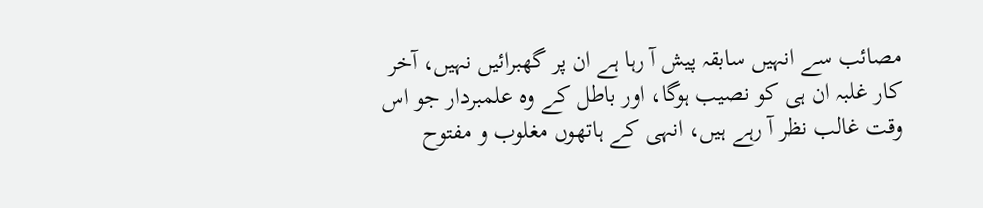مصائب سے انہیں سابقہ پیش آ رہا ہے ان پر گھبرائیں نہیں، آخر کار غلبہ ان ہی کو نصیب ہوگا، اور باطل کے وہ علمبردار جو اس وقت غالب نظر آ رہے ہیں، انہی کے ہاتھوں مغلوب و مفتوح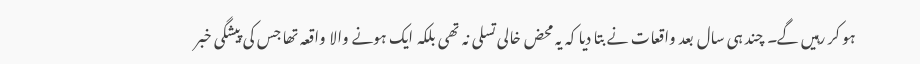ہو کر رہیں گے۔ چند ہی سال بعد واقعات نے بتا دیا کہ یہ محض خالی تسلی نہ تھی بلکہ ایک ہونے والا واقعہ تھا جس کی پیشگی خبر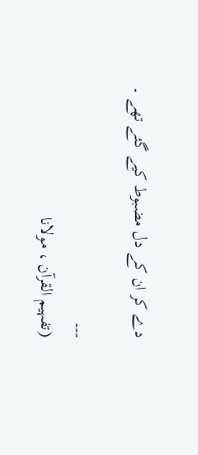دے کر ان کے دل مضبوط کیے گئے تھے ۔

---
(تفہیم القرآن ، مولانا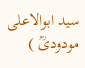سید ابوالاعلی مودودیؒ )